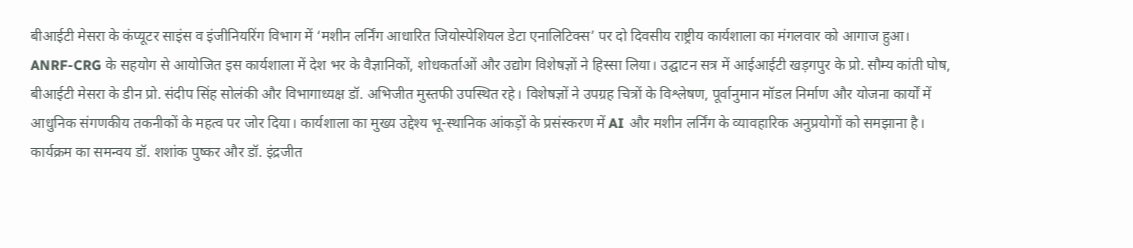बीआईटी मेसरा के कंप्यूटर साइंस व इंजीनियरिंग विभाग में ‘मशीन लर्निंग आधारित जियोस्पेशियल डेटा एनालिटिक्स’ पर दो दिवसीय राष्ट्रीय कार्यशाला का मंगलवार को आगाज हुआ। ANRF-CRG के सहयोग से आयोजित इस कार्यशाला में देश भर के वैज्ञानिकों, शोधकर्ताओं और उद्योग विशेषज्ञों ने हिस्सा लिया। उद्घाटन सत्र में आईआईटी खड़गपुर के प्रो. सौम्य कांती घोष, बीआईटी मेसरा के डीन प्रो. संदीप सिंह सोलंकी और विभागाध्यक्ष डॉ. अभिजीत मुस्तफी उपस्थित रहे। विशेषज्ञों ने उपग्रह चित्रों के विश्लेषण, पूर्वानुमान मॉडल निर्माण और योजना कार्यों में आधुनिक संगणकीय तकनीकों के महत्व पर जोर दिया। कार्यशाला का मुख्य उद्देश्य भू-स्थानिक आंकड़ों के प्रसंस्करण में AI और मशीन लर्निंग के व्यावहारिक अनुप्रयोगों को समझाना है। कार्यक्रम का समन्वय डॉ. शशांक पुष्कर और डॉ. इंद्रजीत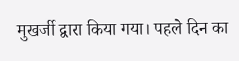मुखर्जी द्वारा किया गया। पहले दिन का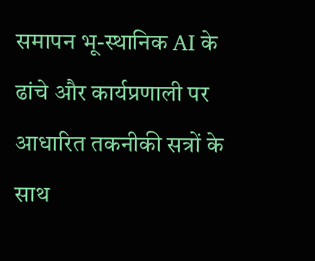समापन भू-स्थानिक AI के ढांचे और कार्यप्रणाली पर आधारित तकनीकी सत्रों के साथ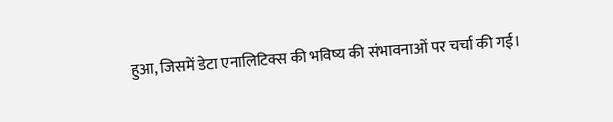हुआ, जिसमें डेटा एनालिटिक्स की भविष्य की संभावनाओं पर चर्चा की गई।